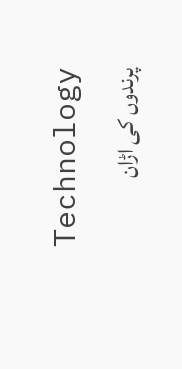Technology
پرندوں کی اڑان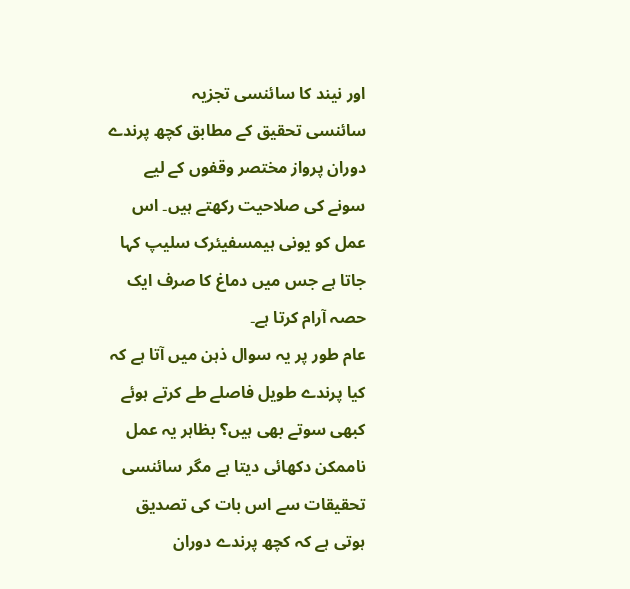اور نیند کا سائنسی تجزیہ
سائنسی تحقیق کے مطابق کچھ پرندے دوران پرواز مختصر وقفوں کے لیے سونے کی صلاحیت رکھتے ہیں۔ اس عمل کو یونی ہیمسفیئرک سلیپ کہا جاتا ہے جس میں دماغ کا صرف ایک حصہ آرام کرتا ہے۔
عام طور پر یہ سوال ذہن میں آتا ہے کہ کیا پرندے طویل فاصلے طے کرتے ہوئے کبھی سوتے بھی ہیں؟ بظاہر یہ عمل ناممکن دکھائی دیتا ہے مگر سائنسی تحقیقات سے اس بات کی تصدیق ہوتی ہے کہ کچھ پرندے دوران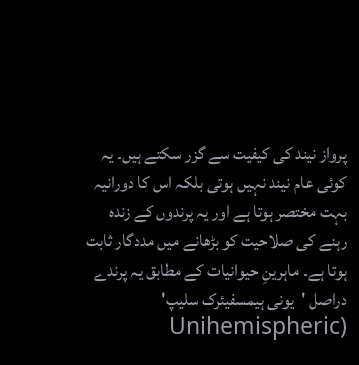پرواز نیند کی کیفیت سے گزر سکتے ہیں۔ یہ کوئی عام نیند نہیں ہوتی بلکہ اس کا دورانیہ بہت مختصر ہوتا ہے اور یہ پرندوں کے زندہ رہنے کی صلاحیت کو بڑھانے میں مددگار ثابت ہوتا ہے۔ ماہرینِ حیوانیات کے مطابق یہ پرندے دراصل 'یونی ہیمسفیئرک سلیپ' (Unihemispheric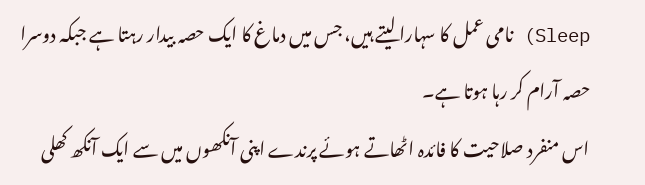Sleep) نامی عمل کا سہارا لیتے ہیں، جس میں دماغ کا ایک حصہ بیدار رہتا ہے جبکہ دوسرا حصہ آرام کر رہا ہوتا ہے۔
اس منفرد صلاحیت کا فائدہ اٹھاتے ہوئے پرندے اپنی آنکھوں میں سے ایک آنکھ کھلی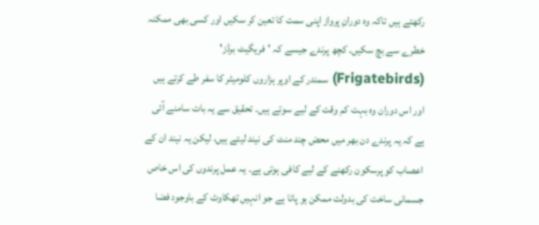رکھتے ہیں تاکہ وہ دورانِ پرواز اپنی سمت کا تعین کر سکیں اور کسی بھی ممکنہ خطرے سے بچ سکیں۔ کچھ پرندے جیسے کہ 'فریگیٹ برڈز' (Frigatebirds) سمندر کے اوپر ہزاروں کلومیٹر کا سفر طے کرتے ہیں اور اس دوران وہ بہت کم وقت کے لیے سوتے ہیں۔ تحقیق سے یہ بات سامنے آئی ہے کہ یہ پرندے دن بھر میں محض چند منٹ کی نیند لیتے ہیں، لیکن یہ نیند ان کے اعصاب کو پرسکون رکھنے کے لیے کافی ہوتی ہے۔ یہ عمل پرندوں کی اس خاص جسمانی ساخت کی بدولت ممکن ہو پاتا ہے جو انہیں تھکاوٹ کے باوجود فضا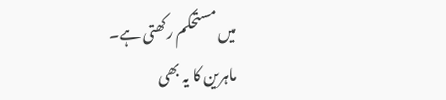میں مستحکم رکھتی ہے۔
ماہرین کا یہ بھی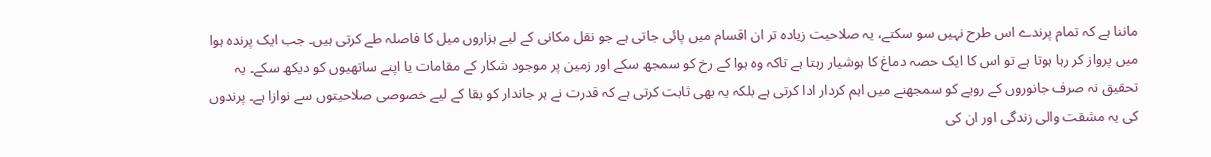ماننا ہے کہ تمام پرندے اس طرح نہیں سو سکتے، یہ صلاحیت زیادہ تر ان اقسام میں پائی جاتی ہے جو نقل مکانی کے لیے ہزاروں میل کا فاصلہ طے کرتی ہیں۔ جب ایک پرندہ ہوا میں پرواز کر رہا ہوتا ہے تو اس کا ایک حصہ دماغ کا ہوشیار رہتا ہے تاکہ وہ ہوا کے رخ کو سمجھ سکے اور زمین پر موجود شکار کے مقامات یا اپنے ساتھیوں کو دیکھ سکے۔ یہ تحقیق نہ صرف جانوروں کے رویے کو سمجھنے میں اہم کردار ادا کرتی ہے بلکہ یہ بھی ثابت کرتی ہے کہ قدرت نے ہر جاندار کو بقا کے لیے خصوصی صلاحیتوں سے نوازا ہے۔ پرندوں کی یہ مشقت والی زندگی اور ان کی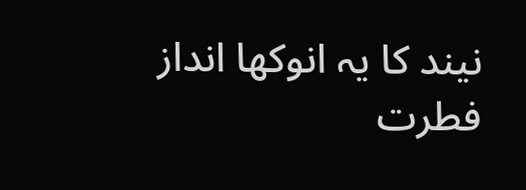نیند کا یہ انوکھا انداز فطرت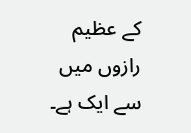کے عظیم رازوں میں سے ایک ہے۔